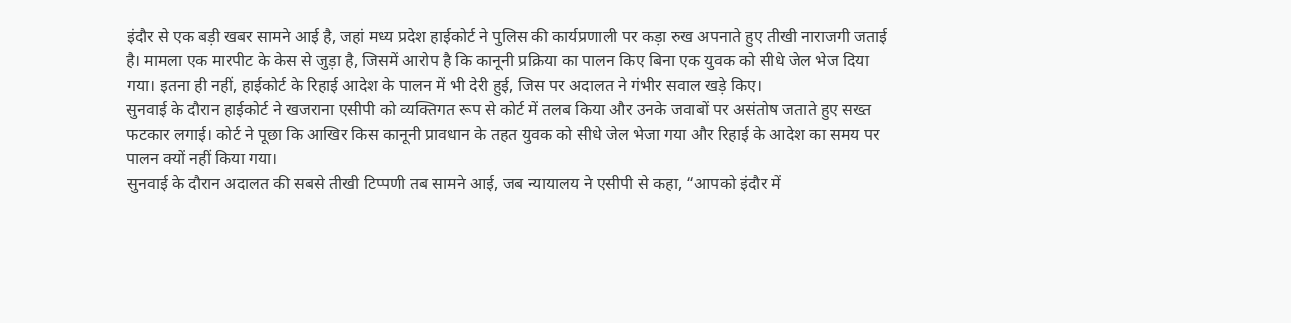इंदौर से एक बड़ी खबर सामने आई है, जहां मध्य प्रदेश हाईकोर्ट ने पुलिस की कार्यप्रणाली पर कड़ा रुख अपनाते हुए तीखी नाराजगी जताई है। मामला एक मारपीट के केस से जुड़ा है, जिसमें आरोप है कि कानूनी प्रक्रिया का पालन किए बिना एक युवक को सीधे जेल भेज दिया गया। इतना ही नहीं, हाईकोर्ट के रिहाई आदेश के पालन में भी देरी हुई, जिस पर अदालत ने गंभीर सवाल खड़े किए।
सुनवाई के दौरान हाईकोर्ट ने खजराना एसीपी को व्यक्तिगत रूप से कोर्ट में तलब किया और उनके जवाबों पर असंतोष जताते हुए सख्त फटकार लगाई। कोर्ट ने पूछा कि आखिर किस कानूनी प्रावधान के तहत युवक को सीधे जेल भेजा गया और रिहाई के आदेश का समय पर पालन क्यों नहीं किया गया।
सुनवाई के दौरान अदालत की सबसे तीखी टिप्पणी तब सामने आई, जब न्यायालय ने एसीपी से कहा, “आपको इंदौर में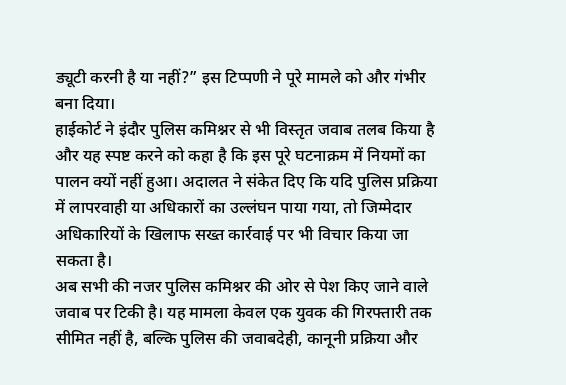ड्यूटी करनी है या नहीं?” इस टिप्पणी ने पूरे मामले को और गंभीर बना दिया।
हाईकोर्ट ने इंदौर पुलिस कमिश्नर से भी विस्तृत जवाब तलब किया है और यह स्पष्ट करने को कहा है कि इस पूरे घटनाक्रम में नियमों का पालन क्यों नहीं हुआ। अदालत ने संकेत दिए कि यदि पुलिस प्रक्रिया में लापरवाही या अधिकारों का उल्लंघन पाया गया, तो जिम्मेदार अधिकारियों के खिलाफ सख्त कार्रवाई पर भी विचार किया जा सकता है।
अब सभी की नजर पुलिस कमिश्नर की ओर से पेश किए जाने वाले जवाब पर टिकी है। यह मामला केवल एक युवक की गिरफ्तारी तक सीमित नहीं है, बल्कि पुलिस की जवाबदेही, कानूनी प्रक्रिया और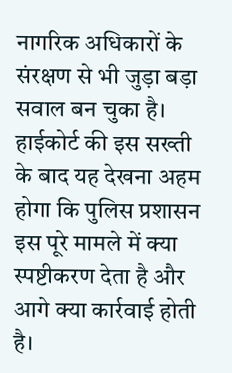नागरिक अधिकारों के संरक्षण से भी जुड़ा बड़ा सवाल बन चुका है। हाईकोर्ट की इस सख्ती के बाद यह देखना अहम होगा कि पुलिस प्रशासन इस पूरे मामले में क्या स्पष्टीकरण देता है और आगे क्या कार्रवाई होती है।